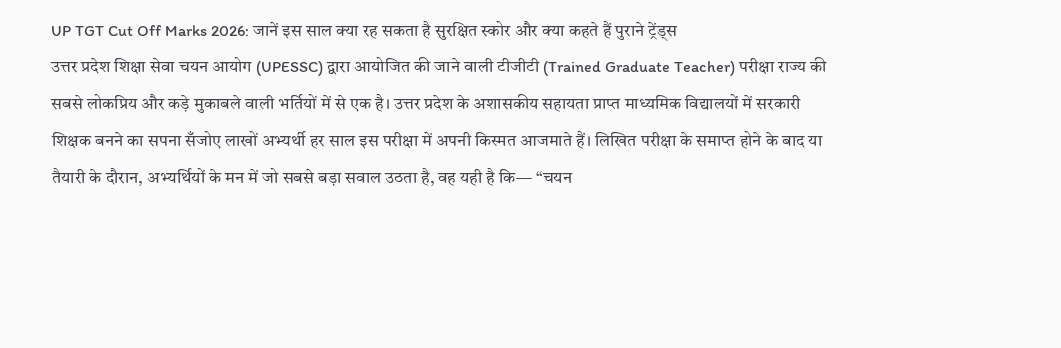UP TGT Cut Off Marks 2026: जानें इस साल क्या रह सकता है सुरक्षित स्कोर और क्या कहते हैं पुराने ट्रेंड्स
उत्तर प्रदेश शिक्षा सेवा चयन आयोग (UPESSC) द्वारा आयोजित की जाने वाली टीजीटी (Trained Graduate Teacher) परीक्षा राज्य की सबसे लोकप्रिय और कड़े मुकाबले वाली भर्तियों में से एक है। उत्तर प्रदेश के अशासकीय सहायता प्राप्त माध्यमिक विद्यालयों में सरकारी शिक्षक बनने का सपना सँजोए लाखों अभ्यर्थी हर साल इस परीक्षा में अपनी किस्मत आजमाते हैं। लिखित परीक्षा के समाप्त होने के बाद या तैयारी के दौरान, अभ्यर्थियों के मन में जो सबसे बड़ा सवाल उठता है, वह यही है कि— “चयन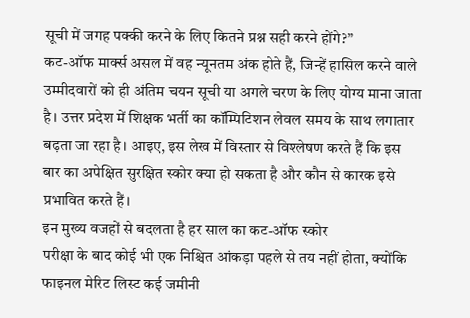सूची में जगह पक्की करने के लिए कितने प्रश्न सही करने होंगे?”
कट-ऑफ मार्क्स असल में वह न्यूनतम अंक होते हैं, जिन्हें हासिल करने वाले उम्मीदवारों को ही अंतिम चयन सूची या अगले चरण के लिए योग्य माना जाता है। उत्तर प्रदेश में शिक्षक भर्ती का कॉम्पिटिशन लेवल समय के साथ लगातार बढ़ता जा रहा है। आइए, इस लेख में विस्तार से विश्लेषण करते हैं कि इस बार का अपेक्षित सुरक्षित स्कोर क्या हो सकता है और कौन से कारक इसे प्रभावित करते हैं।
इन मुख्य वजहों से बदलता है हर साल का कट-ऑफ स्कोर
परीक्षा के बाद कोई भी एक निश्चित आंकड़ा पहले से तय नहीं होता, क्योंकि फाइनल मेरिट लिस्ट कई जमीनी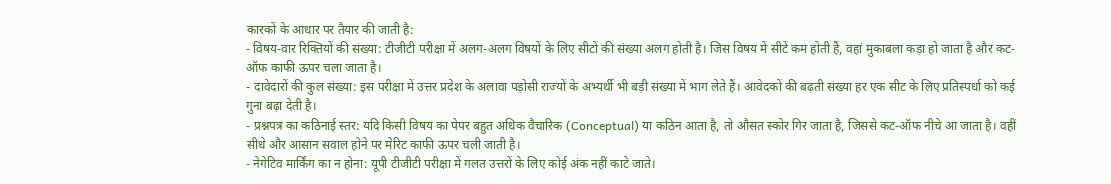कारकों के आधार पर तैयार की जाती है:
- विषय-वार रिक्तियों की संख्या: टीजीटी परीक्षा में अलग-अलग विषयों के लिए सीटों की संख्या अलग होती है। जिस विषय में सीटें कम होती हैं, वहां मुकाबला कड़ा हो जाता है और कट-ऑफ काफी ऊपर चला जाता है।
- दावेदारों की कुल संख्या: इस परीक्षा में उत्तर प्रदेश के अलावा पड़ोसी राज्यों के अभ्यर्थी भी बड़ी संख्या में भाग लेते हैं। आवेदकों की बढ़ती संख्या हर एक सीट के लिए प्रतिस्पर्धा को कई गुना बढ़ा देती है।
- प्रश्नपत्र का कठिनाई स्तर: यदि किसी विषय का पेपर बहुत अधिक वैचारिक (Conceptual) या कठिन आता है, तो औसत स्कोर गिर जाता है, जिससे कट-ऑफ नीचे आ जाता है। वहीं सीधे और आसान सवाल होने पर मेरिट काफी ऊपर चली जाती है।
- नेगेटिव मार्किंग का न होना: यूपी टीजीटी परीक्षा में गलत उत्तरों के लिए कोई अंक नहीं काटे जाते।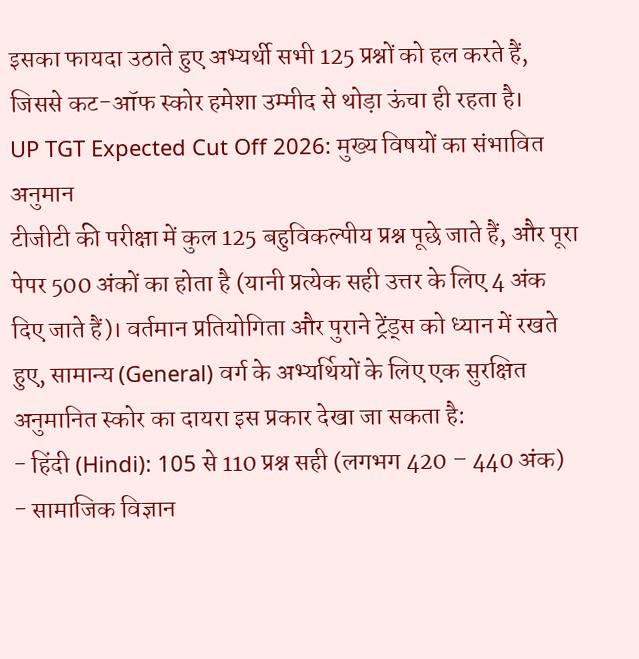इसका फायदा उठाते हुए अभ्यर्थी सभी 125 प्रश्नों को हल करते हैं, जिससे कट-ऑफ स्कोर हमेशा उम्मीद से थोड़ा ऊंचा ही रहता है।
UP TGT Expected Cut Off 2026: मुख्य विषयों का संभावित अनुमान
टीजीटी की परीक्षा में कुल 125 बहुविकल्पीय प्रश्न पूछे जाते हैं, और पूरा पेपर 500 अंकों का होता है (यानी प्रत्येक सही उत्तर के लिए 4 अंक दिए जाते हैं)। वर्तमान प्रतियोगिता और पुराने ट्रेंड्स को ध्यान में रखते हुए, सामान्य (General) वर्ग के अभ्यर्थियों के लिए एक सुरक्षित अनुमानित स्कोर का दायरा इस प्रकार देखा जा सकता है:
- हिंदी (Hindi): 105 से 110 प्रश्न सही (लगभग 420 – 440 अंक)
- सामाजिक विज्ञान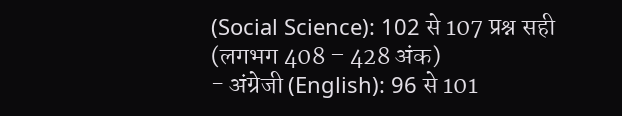(Social Science): 102 से 107 प्रश्न सही (लगभग 408 – 428 अंक)
- अंग्रेजी (English): 96 से 101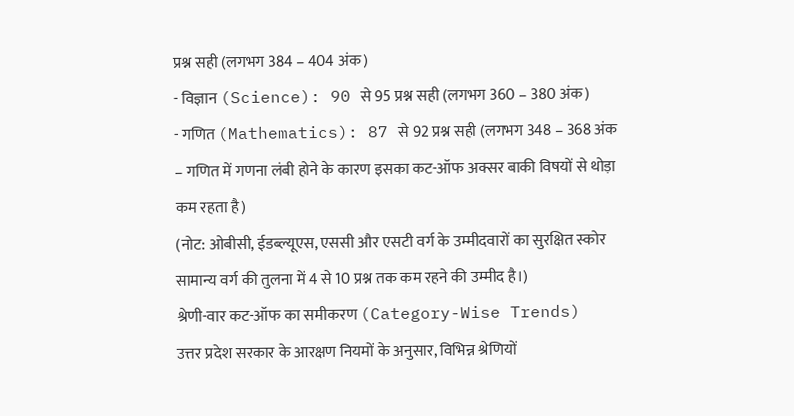प्रश्न सही (लगभग 384 – 404 अंक)
- विज्ञान (Science): 90 से 95 प्रश्न सही (लगभग 360 – 380 अंक)
- गणित (Mathematics): 87 से 92 प्रश्न सही (लगभग 348 – 368 अंक – गणित में गणना लंबी होने के कारण इसका कट-ऑफ अक्सर बाकी विषयों से थोड़ा कम रहता है)
(नोट: ओबीसी, ईडब्ल्यूएस, एससी और एसटी वर्ग के उम्मीदवारों का सुरक्षित स्कोर सामान्य वर्ग की तुलना में 4 से 10 प्रश्न तक कम रहने की उम्मीद है।)
श्रेणी-वार कट-ऑफ का समीकरण (Category-Wise Trends)
उत्तर प्रदेश सरकार के आरक्षण नियमों के अनुसार, विभिन्न श्रेणियों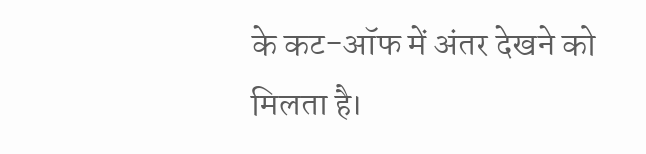के कट-ऑफ में अंतर देखने को मिलता है।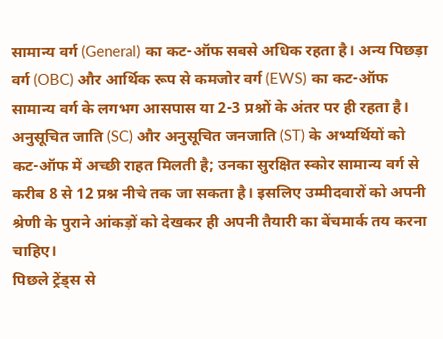सामान्य वर्ग (General) का कट-ऑफ सबसे अधिक रहता है। अन्य पिछड़ा वर्ग (OBC) और आर्थिक रूप से कमजोर वर्ग (EWS) का कट-ऑफ सामान्य वर्ग के लगभग आसपास या 2-3 प्रश्नों के अंतर पर ही रहता है।
अनुसूचित जाति (SC) और अनुसूचित जनजाति (ST) के अभ्यर्थियों को कट-ऑफ में अच्छी राहत मिलती है; उनका सुरक्षित स्कोर सामान्य वर्ग से करीब 8 से 12 प्रश्न नीचे तक जा सकता है। इसलिए उम्मीदवारों को अपनी श्रेणी के पुराने आंकड़ों को देखकर ही अपनी तैयारी का बेंचमार्क तय करना चाहिए।
पिछले ट्रेंड्स से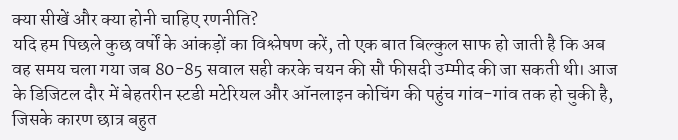क्या सीखें और क्या होनी चाहिए रणनीति?
यदि हम पिछले कुछ वर्षों के आंकड़ों का विश्लेषण करें, तो एक बात बिल्कुल साफ हो जाती है कि अब वह समय चला गया जब 80-85 सवाल सही करके चयन की सौ फीसदी उम्मीद की जा सकती थी। आज के डिजिटल दौर में बेहतरीन स्टडी मटेरियल और ऑनलाइन कोचिंग की पहुंच गांव-गांव तक हो चुकी है, जिसके कारण छात्र बहुत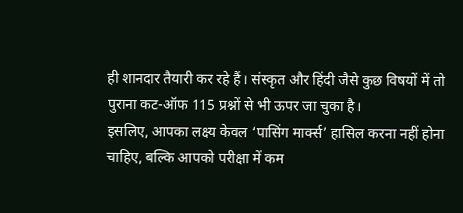ही शानदार तैयारी कर रहे हैं। संस्कृत और हिंदी जैसे कुछ विषयों में तो पुराना कट-ऑफ 115 प्रश्नों से भी ऊपर जा चुका है।
इसलिए, आपका लक्ष्य केवल ‘पासिंग मार्क्स’ हासिल करना नहीं होना चाहिए, बल्कि आपको परीक्षा में कम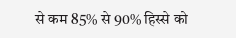से कम 85% से 90% हिस्से को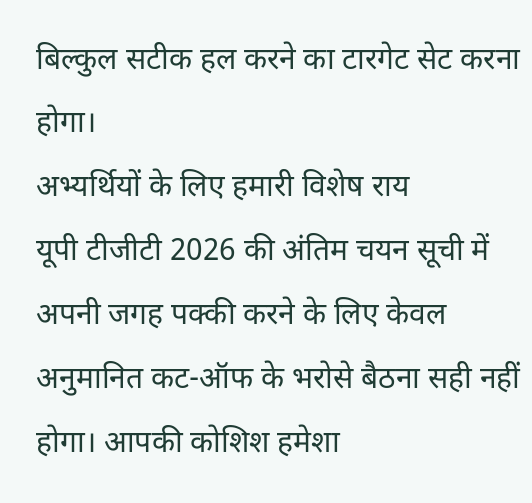बिल्कुल सटीक हल करने का टारगेट सेट करना होगा।
अभ्यर्थियों के लिए हमारी विशेष राय
यूपी टीजीटी 2026 की अंतिम चयन सूची में अपनी जगह पक्की करने के लिए केवल अनुमानित कट-ऑफ के भरोसे बैठना सही नहीं होगा। आपकी कोशिश हमेशा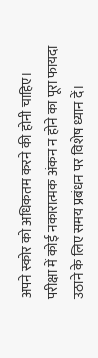अपने स्कोर को अधिकतम करने की होनी चाहिए।
परीक्षा में कोई नकारात्मक अंकन न होने का पूरा फायदा उठाने के लिए समय प्रबंधन पर विशेष ध्यान दें।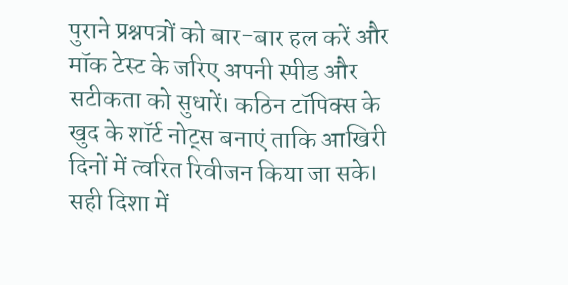पुराने प्रश्नपत्रों को बार-बार हल करें और मॉक टेस्ट के जरिए अपनी स्पीड और सटीकता को सुधारें। कठिन टॉपिक्स के खुद के शॉर्ट नोट्स बनाएं ताकि आखिरी दिनों में त्वरित रिवीजन किया जा सके। सही दिशा में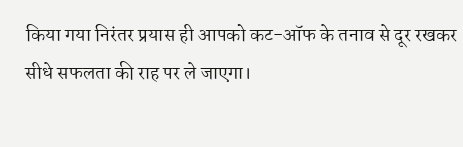किया गया निरंतर प्रयास ही आपको कट-ऑफ के तनाव से दूर रखकर सीधे सफलता की राह पर ले जाएगा।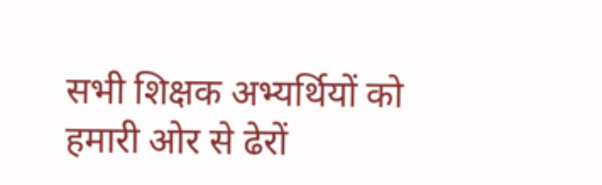सभी शिक्षक अभ्यर्थियों को हमारी ओर से ढेरों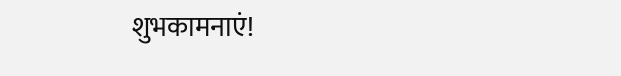शुभकामनाएं!